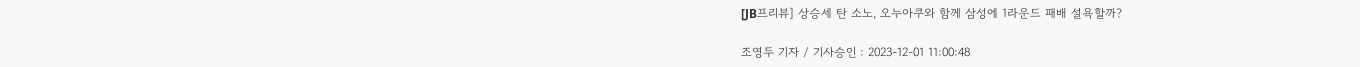[JB프리뷰] 상승세 탄 소노, 오누아쿠와 함께 삼성에 1라운드 패배 설욕할까?

조영두 기자 / 기사승인 : 2023-12-01 11:00:48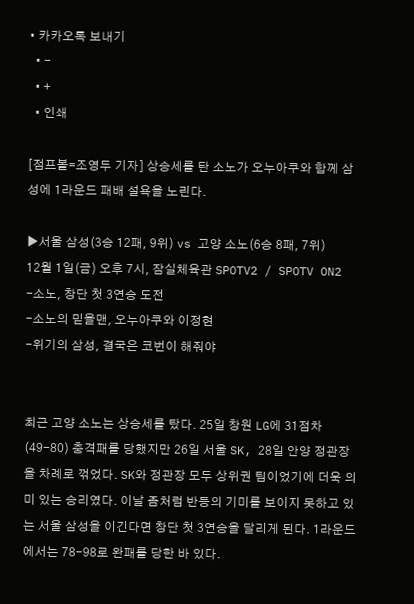• 카카오톡 보내기
  • -
  • +
  • 인쇄

[점프볼=조영두 기자] 상승세를 탄 소노가 오누아쿠와 함께 삼성에 1라운드 패배 설욕을 노린다.

▶서울 삼성(3승 12패, 9위) vs 고양 소노(6승 8패, 7위)
12월 1일(금) 오후 7시, 잠실체육관 SPOTV2 / SPOTV ON2
-소노, 창단 첫 3연승 도전
-소노의 믿을맨, 오누아쿠와 이정현
-위기의 삼성, 결국은 코번이 해줘야


최근 고양 소노는 상승세를 탔다. 25일 창원 LG에 31점차(49-80) 충격패를 당했지만 26일 서울 SK, 28일 안양 정관장을 차례로 꺾었다. SK와 정관장 모두 상위권 팀이었기에 더욱 의미 있는 승리였다. 이날 좀처럼 반등의 기미를 보이지 못하고 있는 서울 삼성을 이긴다면 창단 첫 3연승을 달리게 된다. 1라운드에서는 78-98로 완패를 당한 바 있다.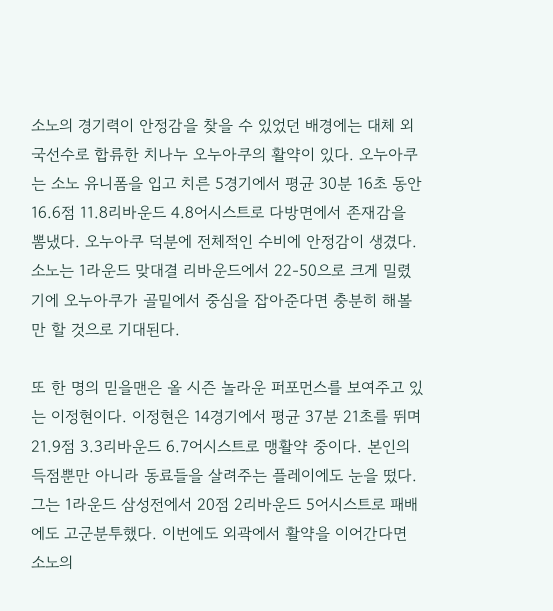소노의 경기력이 안정감을 찾을 수 있었던 배경에는 대체 외국선수로 합류한 치나누 오누아쿠의 활약이 있다. 오누아쿠는 소노 유니폼을 입고 치른 5경기에서 평균 30분 16초 동안 16.6점 11.8리바운드 4.8어시스트로 다방면에서 존재감을 뽐냈다. 오누아쿠 덕분에 전체적인 수비에 안정감이 생겼다. 소노는 1라운드 맞대결 리바운드에서 22-50으로 크게 밀렸기에 오누아쿠가 골밑에서 중심을 잡아준다면 충분히 해볼만 할 것으로 기대된다.

또 한 명의 믿을맨은 올 시즌 놀라운 퍼포먼스를 보여주고 있는 이정현이다. 이정현은 14경기에서 평균 37분 21초를 뛰며 21.9점 3.3리바운드 6.7어시스트로 맹활약 중이다. 본인의 득점뿐만 아니라 동료들을 살려주는 플레이에도 눈을 떴다. 그는 1라운드 삼성전에서 20점 2리바운드 5어시스트로 패배에도 고군분투했다. 이번에도 외곽에서 활약을 이어간다면 소노의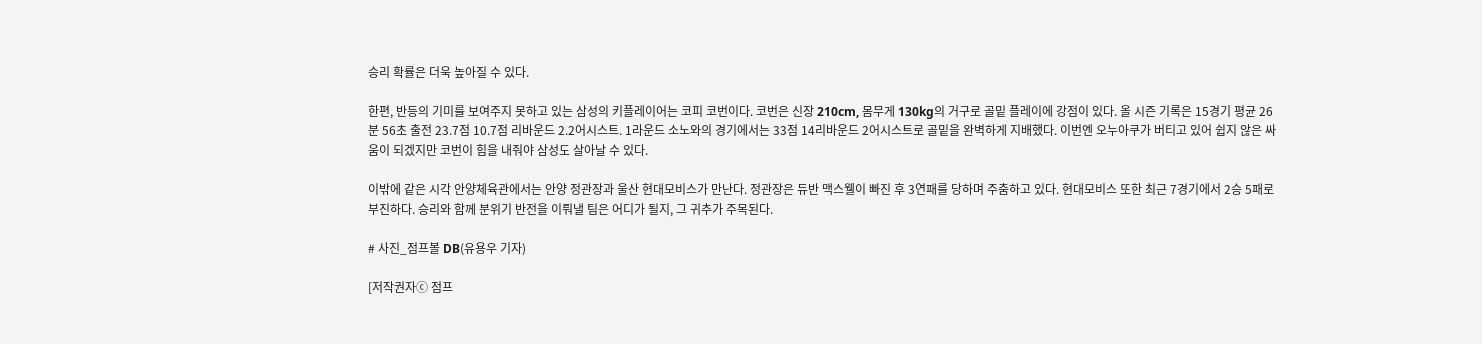승리 확률은 더욱 높아질 수 있다.

한편, 반등의 기미를 보여주지 못하고 있는 삼성의 키플레이어는 코피 코번이다. 코번은 신장 210cm, 몸무게 130kg의 거구로 골밑 플레이에 강점이 있다. 올 시즌 기록은 15경기 평균 26분 56초 출전 23.7점 10.7점 리바운드 2.2어시스트. 1라운드 소노와의 경기에서는 33점 14리바운드 2어시스트로 골밑을 완벽하게 지배했다. 이번엔 오누아쿠가 버티고 있어 쉽지 않은 싸움이 되겠지만 코번이 힘을 내줘야 삼성도 살아날 수 있다.

이밖에 같은 시각 안양체육관에서는 안양 정관장과 울산 현대모비스가 만난다. 정관장은 듀반 맥스웰이 빠진 후 3연패를 당하며 주춤하고 있다. 현대모비스 또한 최근 7경기에서 2승 5패로 부진하다. 승리와 함께 분위기 반전을 이뤄낼 팀은 어디가 될지, 그 귀추가 주목된다.

# 사진_점프볼 DB(유용우 기자)

[저작권자ⓒ 점프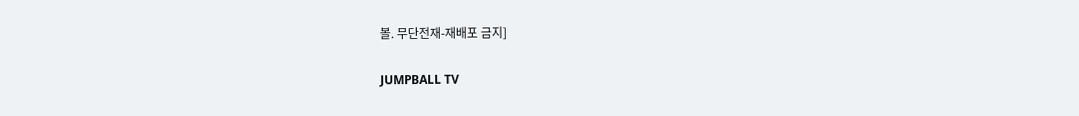볼. 무단전재-재배포 금지]

JUMPBALL TV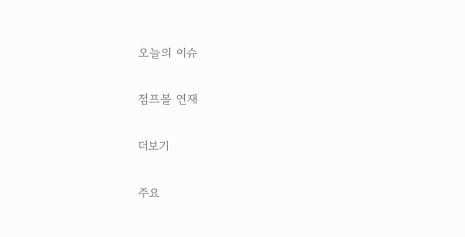오늘의 이슈

점프볼 연재

더보기

주요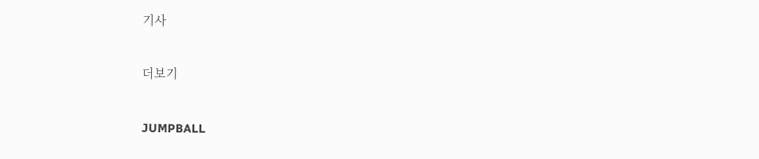기사

더보기

JUMPBALL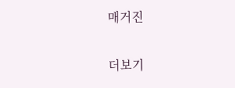매거진

더보기